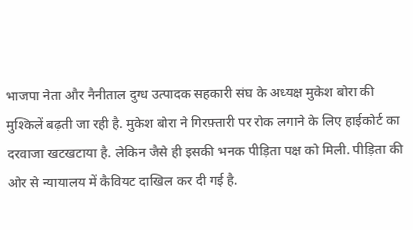भाजपा नेता और नैनीताल दुग्ध उत्पादक सहकारी संघ के अध्यक्ष मुकेश बोरा की मुश्किलें बढ़ती जा रही है. मुकेश बोरा ने गिरफ़्तारी पर रोक लगाने के लिए हाईकोर्ट का दरवाजा खटखटाया है. लेकिन जैसे ही इसकी भनक पीड़िता पक्ष को मिली. पीड़िता की ओर से न्यायालय में कैवियट दाखिल कर दी गई है.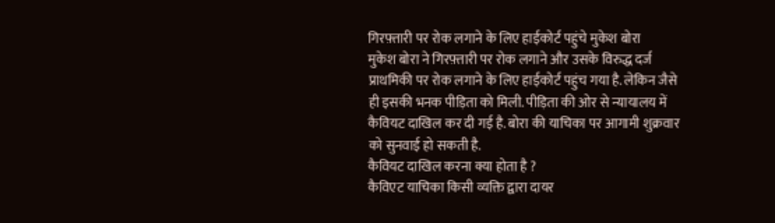गिरफ़्तारी पर रोक लगाने के लिए हाईकोर्ट पहुंचे मुकेश बोरा
मुकेश बोरा ने गिरफ़्तारी पर रोक लगाने और उसके विरुद्ध दर्ज प्राथमिकी पर रोक लगाने के लिए हाईकोर्ट पहुंच गया है. लेकिन जैसे ही इसकी भनक पीड़िता को मिली. पीड़िता की ओर से न्यायालय में कैवियट दाखिल कर दी गई है. बोरा की याचिका पर आगामी शुक्रवार को सुनवाई हो सकती है.
कैवियट दाखिल करना क्या होता है ?
कैविएट याचिका किसी व्यक्ति द्वारा दायर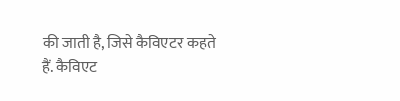की जाती है, जिसे कैविएटर कहते हैं. कैविएट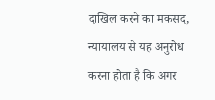दाखिल करने का मकसद, न्यायालय से यह अनुरोध करना होता है कि अगर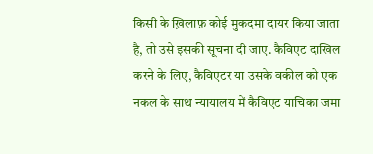किसी के ख़िलाफ़ कोई मुकदमा दायर किया जाता है, तो उसे इसकी सूचना दी जाए. कैविएट दाखिल करने के लिए, कैविएटर या उसके वकील को एक नकल के साथ न्यायालय में कैविएट याचिका जमा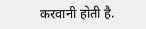करवानी होती है.